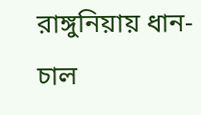রাঙ্গুনিয়ায় ধান-চাল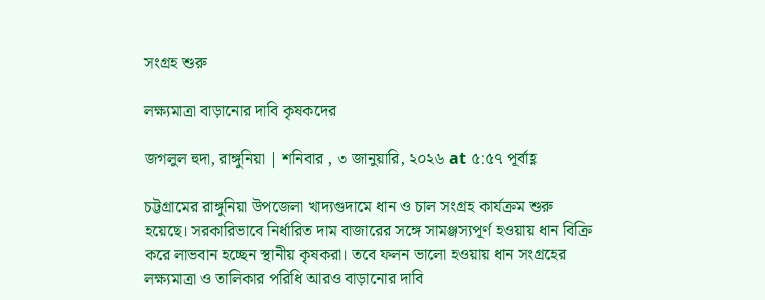সংগ্রহ শুরু

লক্ষ্যমাত্রা বাড়ানোর দাবি কৃষকদের

জগলুল হুদা, রাঙ্গুনিয়া | শনিবার , ৩ জানুয়ারি, ২০২৬ at ৫:৫৭ পূর্বাহ্ণ

চট্টগ্রামের রাঙ্গুনিয়া উপজেলা খাদ্যগুদামে ধান ও চাল সংগ্রহ কার্যক্রম শুরু হয়েছে। সরকারিভাবে নির্ধারিত দাম বাজারের সঙ্গে সামঞ্জস্যপূর্ণ হওয়ায় ধান বিক্রি করে লাভবান হচ্ছেন স্থানীয় কৃষকরা। তবে ফলন ভালো হওয়ায় ধান সংগ্রহের লক্ষ্যমাত্রা ও তালিকার পরিধি আরও বাড়ানোর দাবি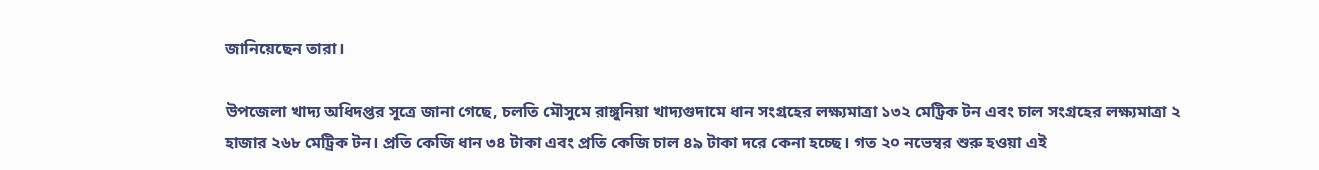জানিয়েছেন তারা।

উপজেলা খাদ্য অধিদপ্তর সূত্রে জানা গেছে, চলতি মৌসুমে রাঙ্গুনিয়া খাদ্যগুদামে ধান সংগ্রহের লক্ষ্যমাত্রা ১৩২ মেট্রিক টন এবং চাল সংগ্রহের লক্ষ্যমাত্রা ২ হাজার ২৬৮ মেট্রিক টন। প্রতি কেজি ধান ৩৪ টাকা এবং প্রতি কেজি চাল ৪৯ টাকা দরে কেনা হচ্ছে। গত ২০ নভেম্বর শুরু হওয়া এই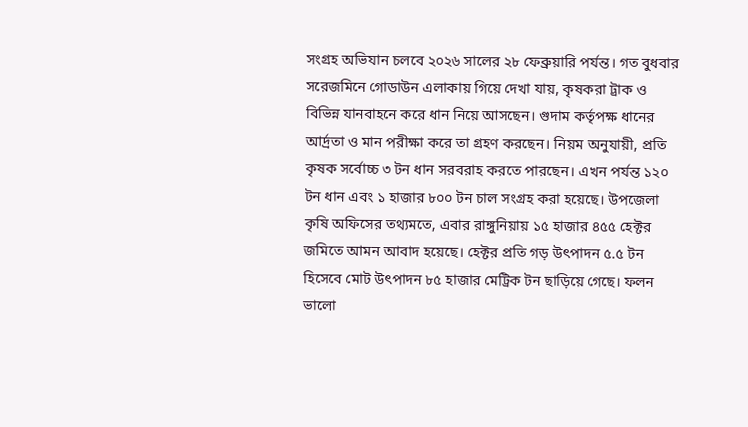সংগ্রহ অভিযান চলবে ২০২৬ সালের ২৮ ফেব্রুয়ারি পর্যন্ত। গত বুধবার সরেজমিনে গোডাউন এলাকায় গিয়ে দেখা যায়, কৃষকরা ট্রাক ও বিভিন্ন যানবাহনে করে ধান নিয়ে আসছেন। গুদাম কর্তৃপক্ষ ধানের আর্দ্রতা ও মান পরীক্ষা করে তা গ্রহণ করছেন। নিয়ম অনুযায়ী, প্রতি কৃষক সর্বোচ্চ ৩ টন ধান সরবরাহ করতে পারছেন। এখন পর্যন্ত ১২০ টন ধান এবং ১ হাজার ৮০০ টন চাল সংগ্রহ করা হয়েছে। উপজেলা কৃষি অফিসের তথ্যমতে, এবার রাঙ্গুনিয়ায় ১৫ হাজার ৪৫৫ হেক্টর জমিতে আমন আবাদ হয়েছে। হেক্টর প্রতি গড় উৎপাদন ৫.৫ টন হিসেবে মোট উৎপাদন ৮৫ হাজার মেট্রিক টন ছাড়িয়ে গেছে। ফলন ভালো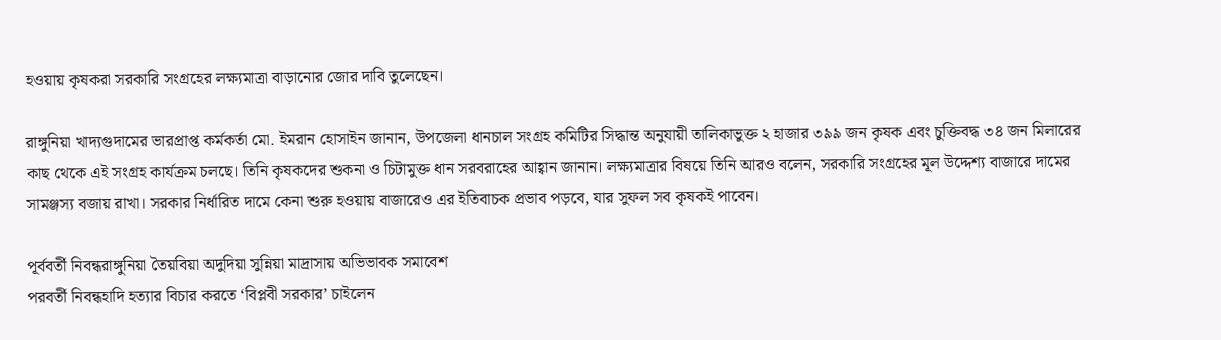হওয়ায় কৃষকরা সরকারি সংগ্রহের লক্ষ্যমাত্রা বাড়ানোর জোর দাবি তুলেছেন।

রাঙ্গুনিয়া খাদ্যগুদামের ভারপ্রাপ্ত কর্মকর্তা মো. ইমরান হোসাইন জানান, উপজেলা ধানচাল সংগ্রহ কমিটির সিদ্ধান্ত অনুযায়ী তালিকাভুক্ত ২ হাজার ৩৯৯ জন কৃষক এবং চুক্তিবদ্ধ ৩৪ জন মিলারের কাছ থেকে এই সংগ্রহ কার্যক্রম চলছে। তিনি কৃষকদের শুকনা ও চিটামুক্ত ধান সরবরাহের আহ্বান জানান। লক্ষ্যমাত্রার বিষয়ে তিনি আরও বলেন, সরকারি সংগ্রহের মূল উদ্দেশ্য বাজারে দামের সামঞ্জস্য বজায় রাখা। সরকার নির্ধারিত দামে কেনা শুরু হওয়ায় বাজারেও এর ইতিবাচক প্রভাব পড়বে, যার সুফল সব কৃষকই পাবেন।

পূর্ববর্তী নিবন্ধরাঙ্গুনিয়া তৈয়বিয়া অদুদিয়া সুন্নিয়া মাদ্রাসায় অভিভাবক সমাবেশ
পরবর্তী নিবন্ধহাদি হত্যার বিচার করতে ‘বিপ্লবী সরকার’ চাইলেন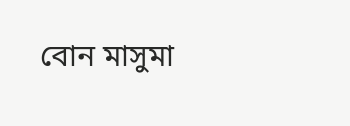বোন মাসুমা